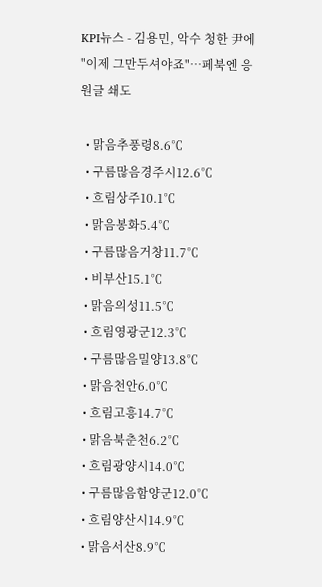KPI뉴스 - 김용민, 악수 청한 尹에 "이제 그만두셔야죠"…페북엔 응원글 쇄도

  • 맑음추풍령8.6℃
  • 구름많음경주시12.6℃
  • 흐림상주10.1℃
  • 맑음봉화5.4℃
  • 구름많음거창11.7℃
  • 비부산15.1℃
  • 맑음의성11.5℃
  • 흐림영광군12.3℃
  • 구름많음밀양13.8℃
  • 맑음천안6.0℃
  • 흐림고흥14.7℃
  • 맑음북춘천6.2℃
  • 흐림광양시14.0℃
  • 구름많음함양군12.0℃
  • 흐림양산시14.9℃
  • 맑음서산8.9℃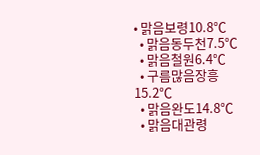• 맑음보령10.8℃
  • 맑음동두천7.5℃
  • 맑음철원6.4℃
  • 구름많음장흥15.2℃
  • 맑음완도14.8℃
  • 맑음대관령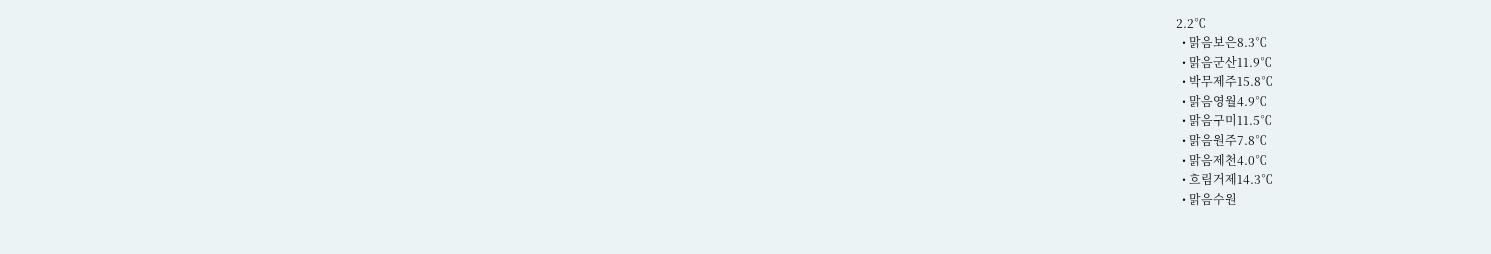2.2℃
  • 맑음보은8.3℃
  • 맑음군산11.9℃
  • 박무제주15.8℃
  • 맑음영월4.9℃
  • 맑음구미11.5℃
  • 맑음원주7.8℃
  • 맑음제천4.0℃
  • 흐림거제14.3℃
  • 맑음수원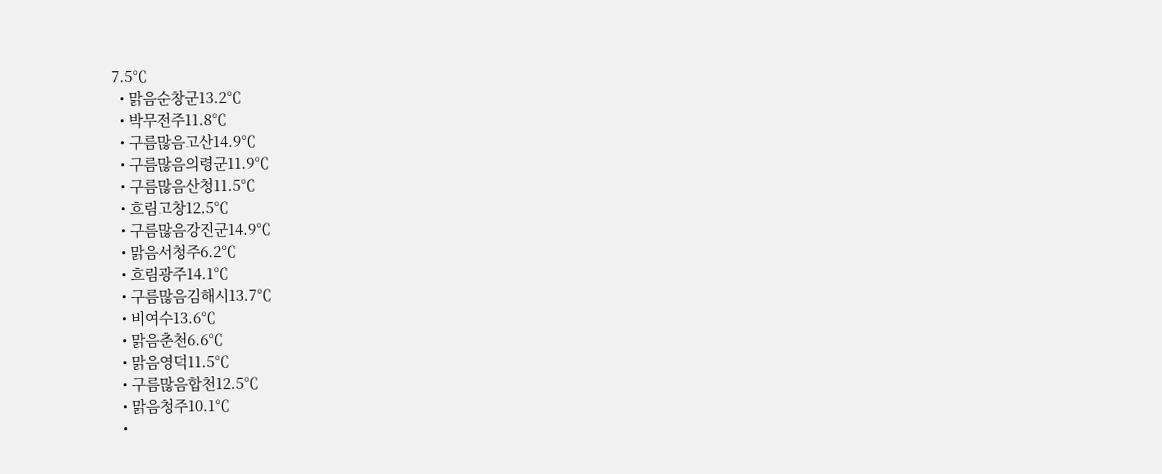7.5℃
  • 맑음순창군13.2℃
  • 박무전주11.8℃
  • 구름많음고산14.9℃
  • 구름많음의령군11.9℃
  • 구름많음산청11.5℃
  • 흐림고창12.5℃
  • 구름많음강진군14.9℃
  • 맑음서청주6.2℃
  • 흐림광주14.1℃
  • 구름많음김해시13.7℃
  • 비여수13.6℃
  • 맑음춘천6.6℃
  • 맑음영덕11.5℃
  • 구름많음합천12.5℃
  • 맑음청주10.1℃
  •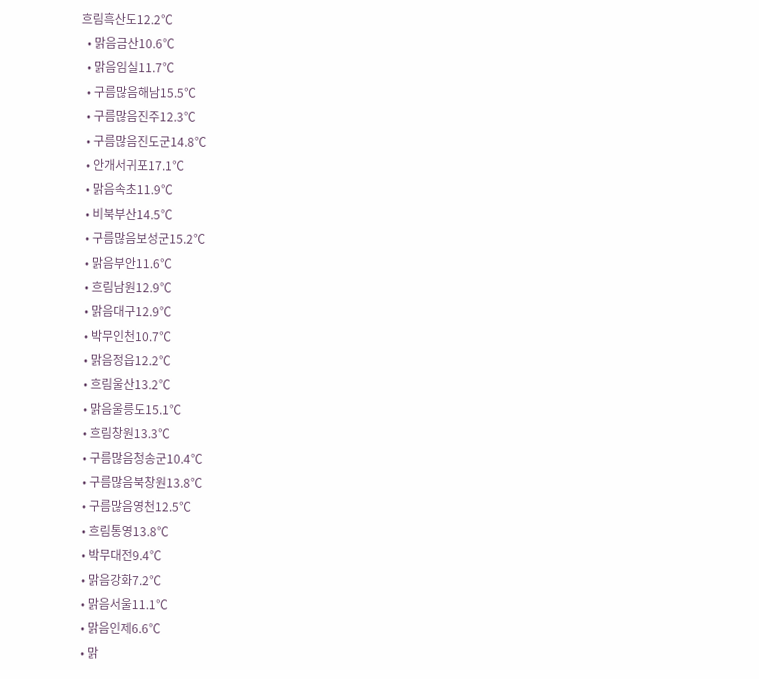흐림흑산도12.2℃
  • 맑음금산10.6℃
  • 맑음임실11.7℃
  • 구름많음해남15.5℃
  • 구름많음진주12.3℃
  • 구름많음진도군14.8℃
  • 안개서귀포17.1℃
  • 맑음속초11.9℃
  • 비북부산14.5℃
  • 구름많음보성군15.2℃
  • 맑음부안11.6℃
  • 흐림남원12.9℃
  • 맑음대구12.9℃
  • 박무인천10.7℃
  • 맑음정읍12.2℃
  • 흐림울산13.2℃
  • 맑음울릉도15.1℃
  • 흐림창원13.3℃
  • 구름많음청송군10.4℃
  • 구름많음북창원13.8℃
  • 구름많음영천12.5℃
  • 흐림통영13.8℃
  • 박무대전9.4℃
  • 맑음강화7.2℃
  • 맑음서울11.1℃
  • 맑음인제6.6℃
  • 맑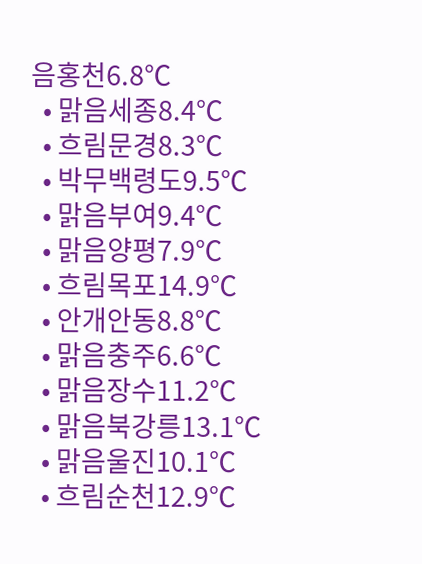음홍천6.8℃
  • 맑음세종8.4℃
  • 흐림문경8.3℃
  • 박무백령도9.5℃
  • 맑음부여9.4℃
  • 맑음양평7.9℃
  • 흐림목포14.9℃
  • 안개안동8.8℃
  • 맑음충주6.6℃
  • 맑음장수11.2℃
  • 맑음북강릉13.1℃
  • 맑음울진10.1℃
  • 흐림순천12.9℃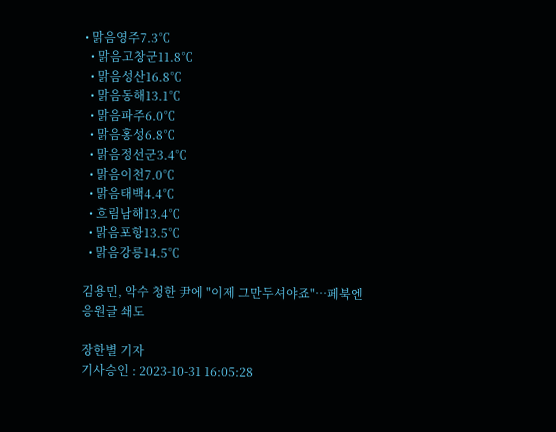• 맑음영주7.3℃
  • 맑음고창군11.8℃
  • 맑음성산16.8℃
  • 맑음동해13.1℃
  • 맑음파주6.0℃
  • 맑음홍성6.8℃
  • 맑음정선군3.4℃
  • 맑음이천7.0℃
  • 맑음태백4.4℃
  • 흐림남해13.4℃
  • 맑음포항13.5℃
  • 맑음강릉14.5℃

김용민, 악수 청한 尹에 "이제 그만두셔야죠"…페북엔 응원글 쇄도

장한별 기자
기사승인 : 2023-10-31 16:05:28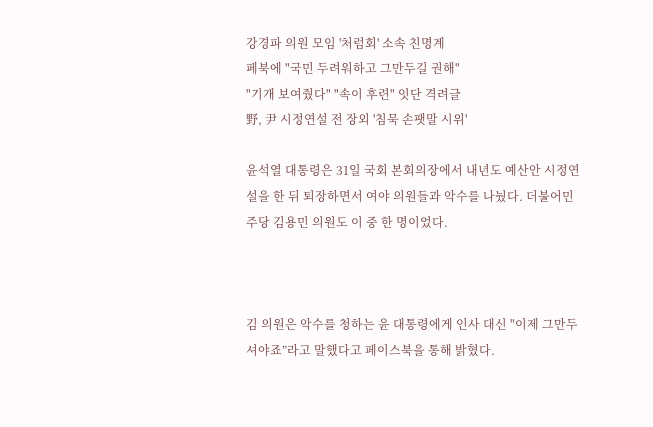강경파 의원 모임 '처럼회' 소속 친명계
페북에 "국민 두려워하고 그만두길 권해"
"기개 보여줬다" "속이 후련" 잇단 격려글
野, 尹 시정연설 전 장외 '침묵 손팻말 시위'

윤석열 대통령은 31일 국회 본회의장에서 내년도 예산안 시정연설을 한 뒤 퇴장하면서 여야 의원들과 악수를 나눴다. 더불어민주당 김용민 의원도 이 중 한 명이었다.



김 의원은 악수를 청하는 윤 대통령에게 인사 대신 "이제 그만두셔야죠”라고 말했다고 페이스북을 통해 밝혔다.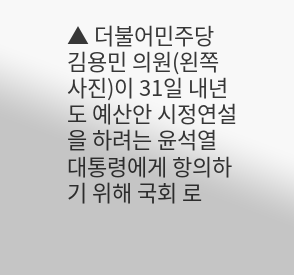▲ 더불어민주당 김용민 의원(왼쪽 사진)이 31일 내년도 예산안 시정연설을 하려는 윤석열 대통령에게 항의하기 위해 국회 로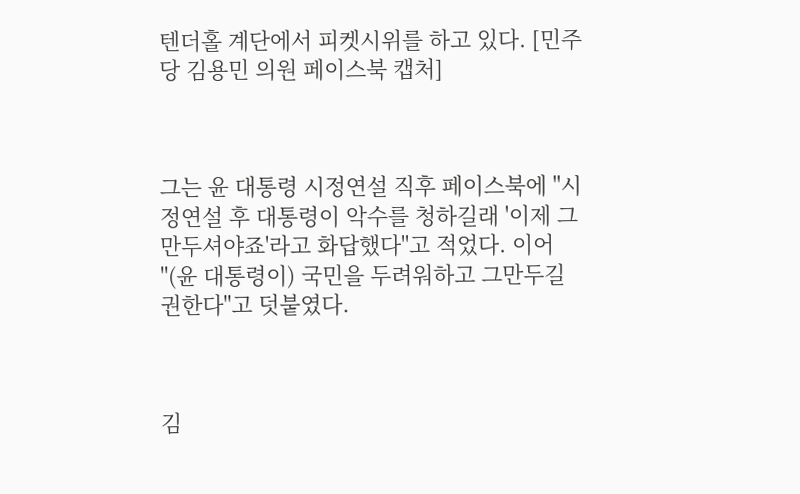텐더홀 계단에서 피켓시위를 하고 있다. [민주당 김용민 의원 페이스북 캡처]



그는 윤 대통령 시정연설 직후 페이스북에 "시정연설 후 대통령이 악수를 청하길래 '이제 그만두셔야죠'라고 화답했다"고 적었다. 이어 "(윤 대통령이) 국민을 두려워하고 그만두길 권한다"고 덧붙였다.



김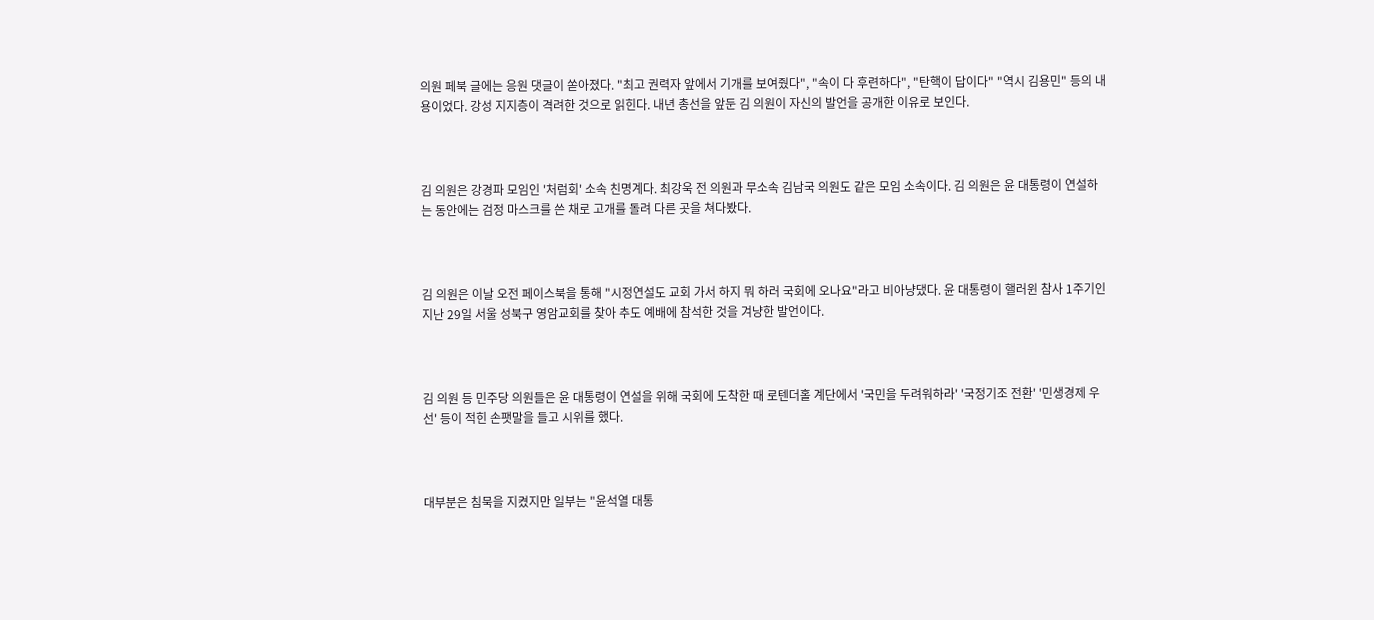의원 페북 글에는 응원 댓글이 쏟아졌다. "최고 권력자 앞에서 기개를 보여줬다", "속이 다 후련하다", "탄핵이 답이다" "역시 김용민" 등의 내용이었다. 강성 지지층이 격려한 것으로 읽힌다. 내년 총선을 앞둔 김 의원이 자신의 발언을 공개한 이유로 보인다.



김 의원은 강경파 모임인 '처럼회' 소속 친명계다. 최강욱 전 의원과 무소속 김남국 의원도 같은 모임 소속이다. 김 의원은 윤 대통령이 연설하는 동안에는 검정 마스크를 쓴 채로 고개를 돌려 다른 곳을 쳐다봤다.



김 의원은 이날 오전 페이스북을 통해 "시정연설도 교회 가서 하지 뭐 하러 국회에 오나요"라고 비아냥댔다. 윤 대통령이 핼러윈 참사 1주기인 지난 29일 서울 성북구 영암교회를 찾아 추도 예배에 참석한 것을 겨냥한 발언이다.



김 의원 등 민주당 의원들은 윤 대통령이 연설을 위해 국회에 도착한 때 로텐더홀 계단에서 '국민을 두려워하라' '국정기조 전환' '민생경제 우선' 등이 적힌 손팻말을 들고 시위를 했다.



대부분은 침묵을 지켰지만 일부는 "윤석열 대통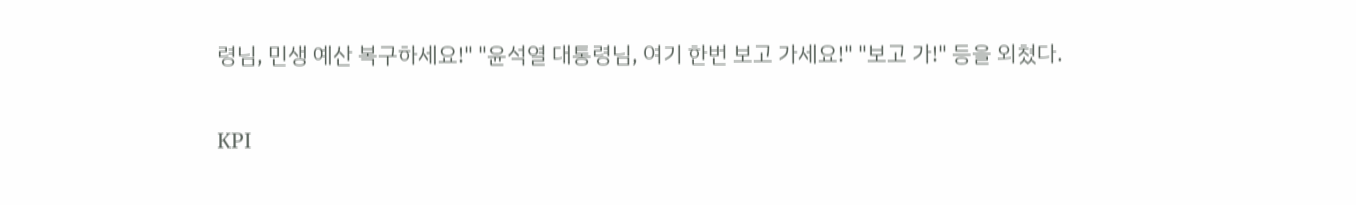령님, 민생 예산 복구하세요!" "윤석열 대통령님, 여기 한번 보고 가세요!" "보고 가!" 등을 외쳤다.


KPI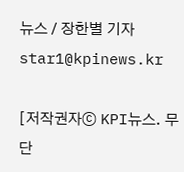뉴스 / 장한별 기자 star1@kpinews.kr

[저작권자ⓒ KPI뉴스. 무단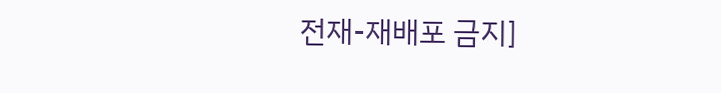전재-재배포 금지]